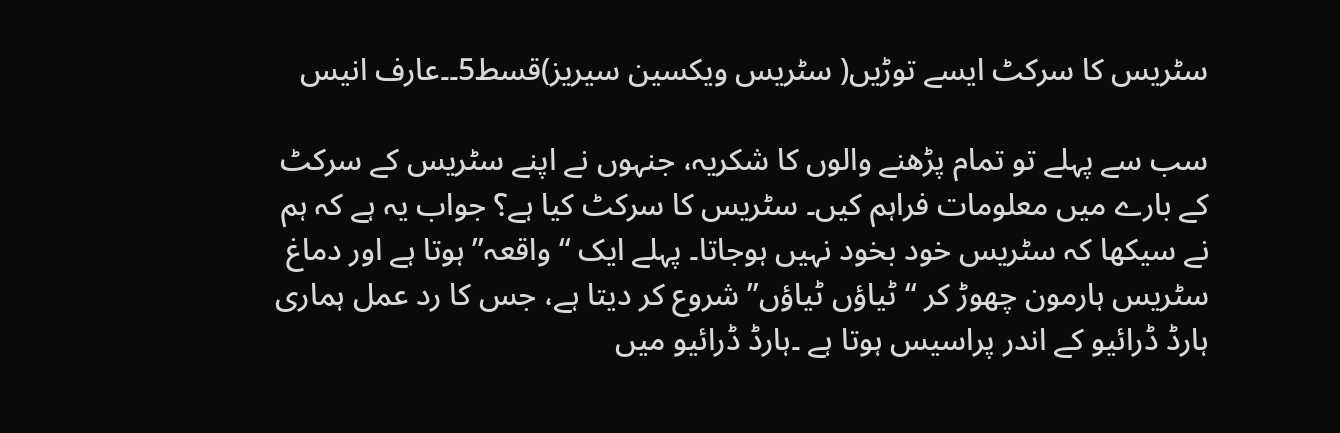سٹریس کا سرکٹ ایسے توڑیں( سٹریس ویکسین سیریز)قسط5۔۔عارف انیس

سب سے پہلے تو تمام پڑھنے والوں کا شکریہ، جنہوں نے اپنے سٹریس کے سرکٹ کے بارے میں معلومات فراہم کیں۔ سٹریس کا سرکٹ کیا ہے؟ جواب یہ ہے کہ ہم نے سیکھا کہ سٹریس خود بخود نہیں ہوجاتا۔ پہلے ایک “واقعہ” ہوتا ہے اور دماغ سٹریس ہارمون چھوڑ کر “ٹیاؤں ٹیاؤں” شروع کر دیتا ہے، جس کا رد عمل ہماری ہارڈ ڈرائیو کے اندر پراسیس ہوتا ہے ۔ہارڈ ڈرائیو میں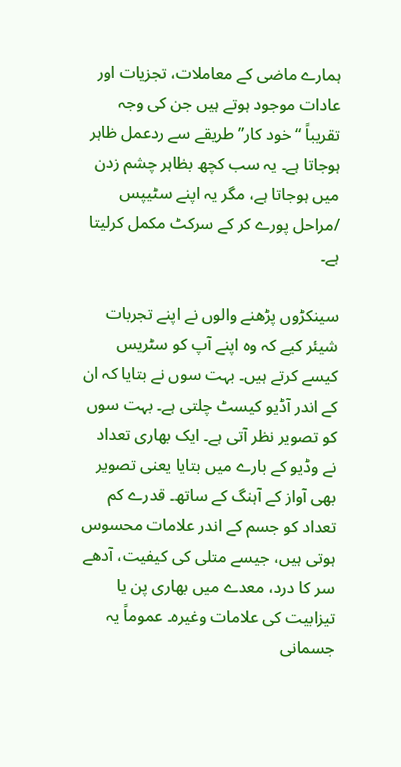ہمارے ماضی کے معاملات، تجزیات اور عادات موجود ہوتے ہیں جن کی وجہ تقریباً “خود کار” طریقے سے ردعمل ظاہر ہوجاتا ہے۔ یہ سب کچھ بظاہر چشم زدن میں ہوجاتا ہے، مگر یہ اپنے سٹیپس /مراحل پورے کر کے سرکٹ مکمل کرلیتا ہے۔

سینکڑوں پڑھنے والوں نے اپنے تجربات شیئر کیے کہ وہ اپنے آپ کو سٹریس کیسے کرتے ہیں۔ بہت سوں نے بتایا کہ ان کے اندر آڈیو کیسٹ چلتی ہے۔ بہت سوں کو تصویر نظر آتی ہے۔ ایک بھاری تعداد نے وڈیو کے بارے میں بتایا یعنی تصویر بھی آواز کے آہنگ کے ساتھ۔ قدرے کم تعداد کو جسم کے اندر علامات محسوس ہوتی ہیں، جیسے متلی کی کیفیت، آدھے سر کا درد، معدے میں بھاری پن یا تیزابیت کی علامات وغیرہ۔ عموماً یہ جسمانی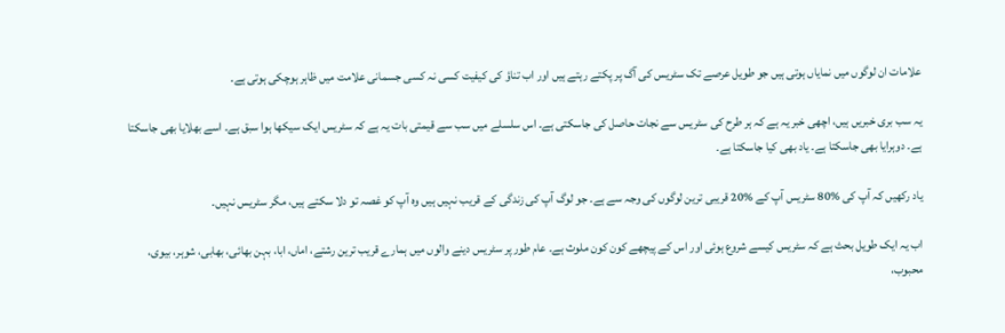علامات ان لوگوں میں نمایاں ہوتی ہیں جو طویل عرصے تک سٹریس کی آگ پر پکتے رہتے ہیں اور اب تناؤ کی کیفیت کسی نہ کسی جسمانی علامت میں ظاہر ہوچکی ہوتی ہے۔

یہ سب بری خبریں ہیں، اچھی خبر یہ ہے کہ ہر طرح کی سٹریس سے نجات حاصل کی جاسکتی ہے۔ اس سلسلے میں سب سے قیمتی بات یہ ہے کہ سٹریس ایک سیکھا ہوا سبق ہے۔ اسے بھلایا بھی جاسکتا ہے۔ دوہرایا بھی جاسکتا ہے۔ یاد بھی کیا جاسکتا ہے۔

یاد رکھیں کہ آپ کی %80 سٹریس آپ کے %20 قریبی ترین لوگوں کی وجہ سے ہے۔ جو لوگ آپ کی زندگی کے قریب نہیں ہیں وہ آپ کو غصہ تو دلا سکتے ہیں، مگر سٹریس نہیں۔

اب یہ ایک طویل بحث ہے کہ سٹریس کیسے شروع ہوئی اور اس کے پیچھے کون کون ملوث ہے۔ عام طور پر سٹریس دینے والوں میں ہمارے قریب ترین رشتے، اماں، ابا، بہن بھائی، بھابی، شوہر، بیوی، محبوب،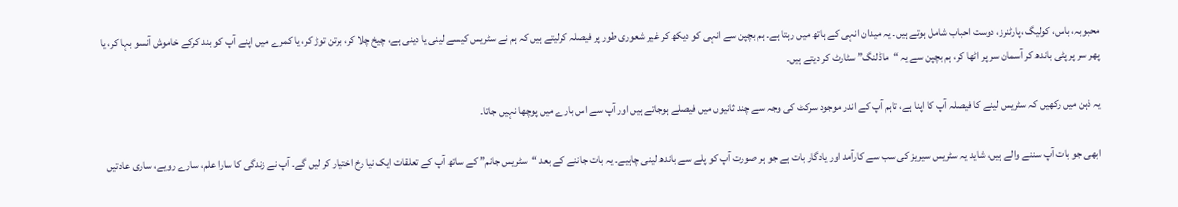محبوبہ، باس، کولیگ ،پارٹنرز، دوست احباب شامل ہوتے ہیں۔ یہ میدان انہی کے ہاتھ میں رہتا ہے۔ ہم بچپن سے انہی کو دیکھ کر غیر شعوری طور پر فیصلہ کرلیتے ہیں کہ ہم نے سٹریس کیسے لینی یا دینی ہے، چیخ چلا کر، برتن توڑ کر، یا کمرے میں اپنے آپ کو بند کرکے خاموش آنسو بہا کر، یا پھر سر پر پٹی باندھ کر آسمان سر پر اٹھا کر، ہم بچپن سے یہ “ماڈلنگ” سٹارٹ کر دیتے ہیں۔

یہ ذہن میں رکھیں کہ سٹریس لینے کا فیصلہ آپ کا اپنا ہے، تاہم آپ کے اندر موجود سرکٹ کی وجہ سے چند ثانیوں میں فیصلے ہوجاتے ہیں اور آپ سے اس بارے میں پوچھا نہیں جاتا۔

ابھی جو بات آپ سننے والے ہیں، شاید یہ سٹریس سیریز کی سب سے کارآمد اور یادگار بات ہے جو ہر صورت آپ کو پلے سے باندھ لینی چاہیے۔ یہ بات جاننے کے بعد “سٹریس جانم” کے ساتھ آپ کے تعلقات ایک نیا رخ اختیار کر لیں گے۔ آپ نے زندگی کا سارا علم، سارے رویے، ساری عادتیں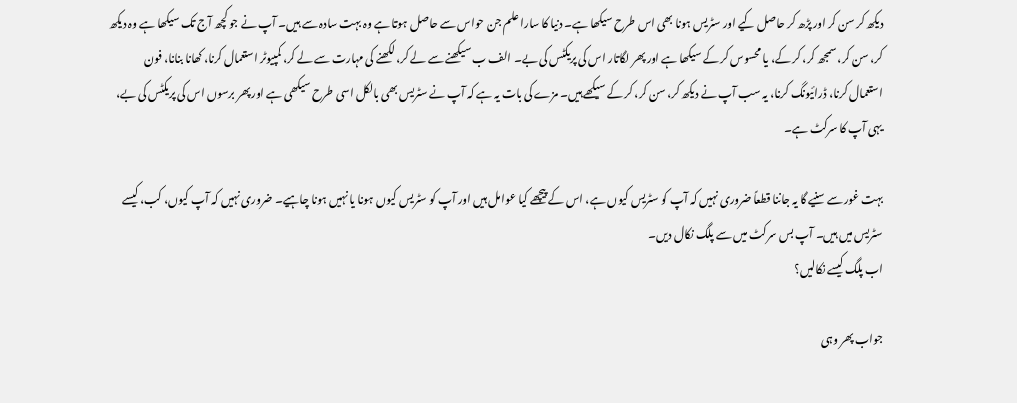دیکھ کر سن کر اور پڑھ کر حاصل کیے اور سٹریس ہونا بھی اس طرح سیکھا ہے۔ دنیا کا سارا علم جن حواس سے حاصل ہوتا ہے وہ بہت سادہ سے ہیں۔ آپ نے جو کچھ آج تک سیکھا ہے وہ دیکھ کر، سن کر، سمجھ کر، کر کے، یا محسوس کر کے سیکھا ہے اور پھر لگاتار اس کی پریکٹس کی بے۔ الف ب سیکھنے سے لے کر، لکھنے کی مہارت سے لے کر، کمپیوٹر استعمال کرنا، کھانا بنانا، فون استعمال کرنا، ڈرائیونگ کرنا، یہ سب آپ نے دیکھ کر، سن کر، کر کے سیکھے ہیں۔ مزے کی بات یہ ہے کہ آپ نے سٹریس بھی بالکل اسی طرح سیکھی ہے اور پھر برسوں اس کی پریکٹس کی بے، یہی آپ کا سرکٹ ہے۔

بہت غور سے سنیے گا یہ جاننا قطعاً ضروری نہیں کہ آپ کو سٹریس کیوں ہے، اس کے پیچھے کیا عوامل ہیں اور آپ کو سٹریس کیوں ہونا یا نہیں ہونا چاہیے۔ ضروری نہیں کہ آپ کیوں، کب، کیسے سٹریس میں ہیں۔ آپ بس سرکٹ میں سے پلگ نکال دیں۔
اب پلگ کیسے نکالیں؟

جواب پھر وہی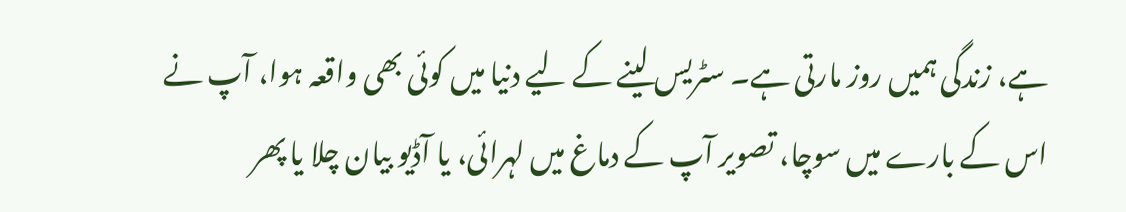ہے، زندگی ہمیں روز مارتی ہے۔ سٹریس لینے کے لیے دنیا میں کوئی بھی واقعہ ہوا، آپ نے اس کے بارے میں سوچا، تصویر آپ کے دماغ میں لہرائی، یا آڈیو بیان چلا یا پھر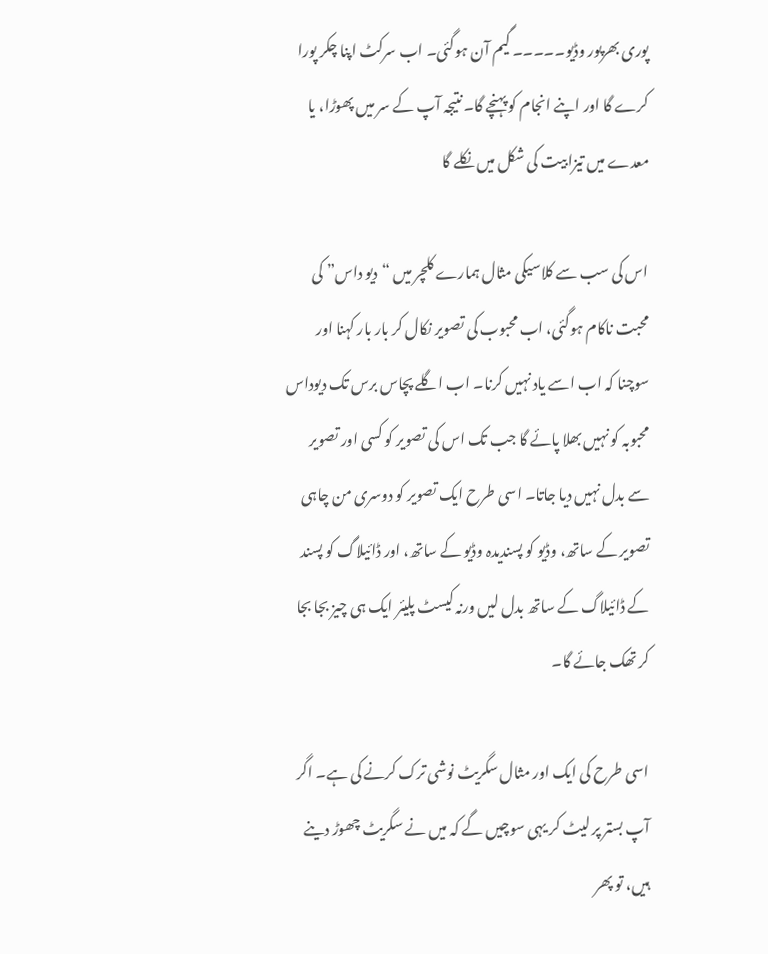پوری بھرپور وڈیو۔۔۔۔۔ گیم آن ہوگئی۔ اب سرکٹ اپنا چکر پورا کرے گا اور اپنے انجام کو پہنچے گا۔ نتیجہ آپ کے سر میں پھوڑا، یا معدے میں تیزابیت کی شکل میں نکلے گا

اس کی سب سے کلاسیکی مثال ہمارے کلچر میں “دیو داس” کی   محبت ناکام ہوگئی، اب محبوب کی تصویر نکال کر بار بار کہنا اور سوچنا کہ اب اسے یاد نہیں کرنا۔ اب اگلے پچاس برس تک دیوداس محبوبہ کو نہیں بھلا پائے گا جب تک اس کی تصویر کو کسی اور تصویر سے بدل نہیں دیا جاتا۔ اسی طرح ایک تصویر کو دوسری من چاہی تصویر کے ساتھ، وڈیو کو پسندیدہ وڈیو کے ساتھ، اور ڈائیلاگ کو پسند کے ڈائیلاگ کے ساتھ بدل لیں ورنہ کیسٹ پلیئر ایک ہی چیز بجا بجا کر تھک جائے گا۔

اسی طرح کی ایک اور مثال سگریٹ نوشی ترک کرنے کی ہے۔ اگر آپ بستر پر لیٹ کر یہی سوچیں گے کہ میں نے سگریٹ چھوڑ دینے ہیں، تو پھر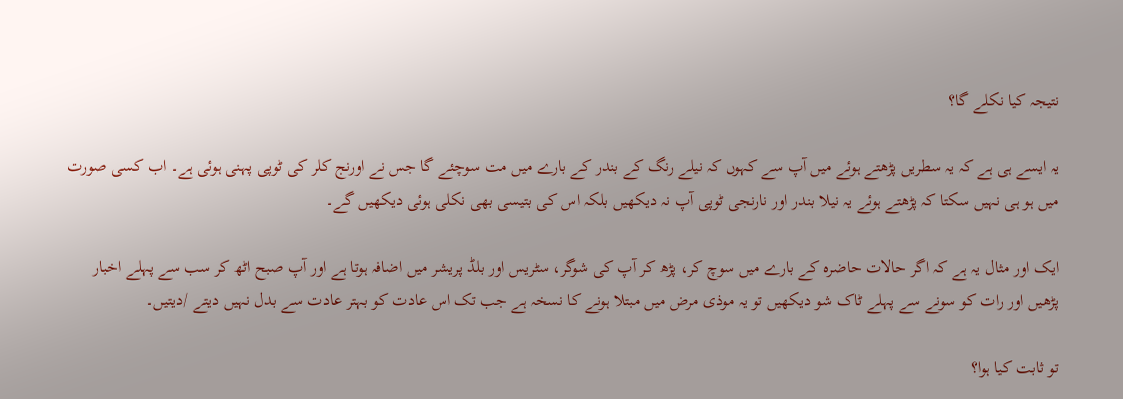نتیجہ کیا نکلے گا؟

یہ ایسے ہی ہے کہ یہ سطریں پڑھتے ہوئے میں آپ سے کہوں کہ نیلے رنگ کے بندر کے بارے میں مت سوچئے گا جس نے اورنج کلر کی ٹوپی پہنی ہوئی ہے۔ اب کسی صورت میں ہو ہی نہیں سکتا کہ پڑھتے ہوئے یہ نیلا بندر اور نارنجی ٹوپی آپ نہ دیکھیں بلکہ اس کی بتیسی بھی نکلی ہوئی دیکھیں گے۔

ایک اور مثال یہ ہے کہ اگر حالات حاضرہ کے بارے میں سوچ کر، پڑھ کر آپ کی شوگر، سٹریس اور بلڈ پریشر میں اضافہ ہوتا ہے اور آپ صبح اٹھ کر سب سے پہلے اخبار پڑھیں اور رات کو سونے سے پہلے ٹاک شو دیکھیں تو یہ موذی مرض میں مبتلا ہونے کا نسخہ ہے جب تک اس عادت کو بہتر عادت سے بدل نہیں دیتے /دیتیں۔

تو ثابت کیا ہوا؟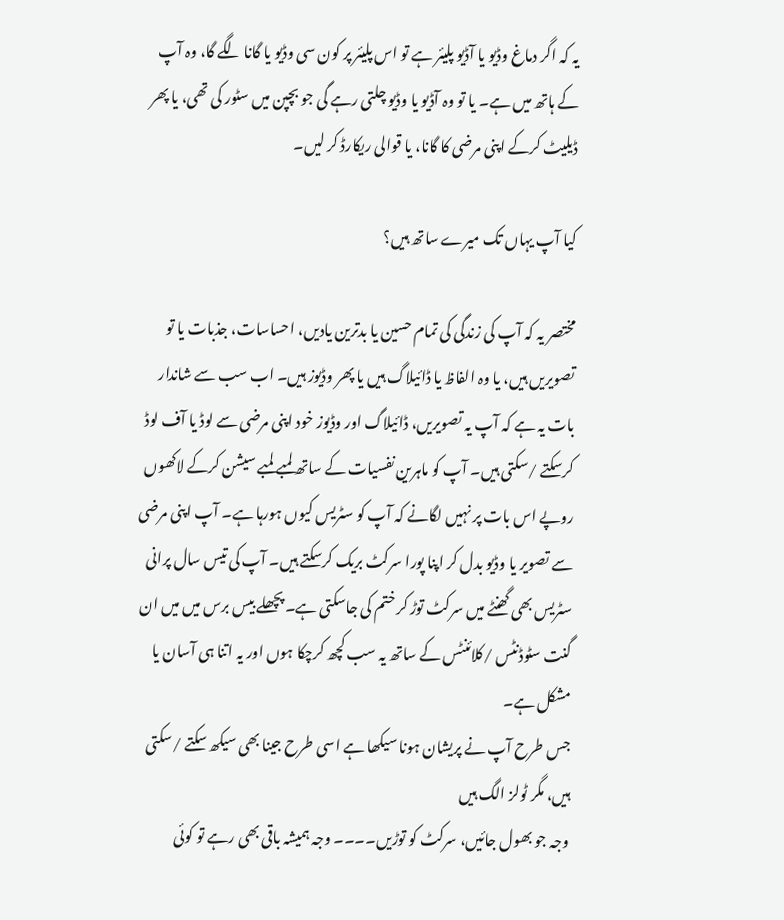یہ کہ اگر دماغ وڈیو یا آڈیو پلیئر ہے تو اس پلیئر پر کون سی وڈیو یا گانا لگے گا، وہ آپ کے ہاتھ میں ہے۔ یا تو وہ آڈیو یا وڈیو چلتی رہے گی جو بچپن میں سٹور کی تھی، یا پھر ڈیلیٹ کرکے اپنی مرضی کا گانا، یا قوالی ریکارڈ کر لیں۔

کیا آپ یہاں تک میرے ساتھ ہیں؟

مختصر یہ کہ آپ کی زندگی کی تمام حسین یا بدترین یادیں، احساسات، جذبات یا تو تصویریں ہیں، یا وہ الفاظ یا ڈائیلاگ ہیں یا پھر وڈیوز ہیں۔ اب سب سے شاندار بات یہ ہے کہ آپ یہ تصویریں، ڈائیلاگ اور وڈیوز خود اپنی مرضی سے لوڈ یا آف لوڈ کرسکتے /سکتی ہیں۔ آپ کو ماہرین نفسیات کے ساتھ لمبے لمبے سیشن کرکے لاکھوں روپے اس بات پر نہیں لگانے کہ آپ کو سٹریس کیوں ہورہا ہے۔ آپ اپنی مرضی سے تصویر یا وڈیو بدل کر اپنا پورا سرکٹ بریک کرسکتے ہیں۔ آپ کی تیس سال پرانی سٹریس بھی گھنٹے میں سرکٹ توڑ کر ختم کی جاسکتی ہے۔ پچھلے بیس برس میں میں ان گنت سٹوڈنٹس /کلائنٹس کے ساتھ یہ سب کچھ کرچکا ہوں اور یہ اتنا ہی آسان یا مشکل ہے۔
جس طرح آپ نے پریشان ہونا سیکھا ہے اسی طرح جینا بھی سیکھ سکتے /سکتی ہیں، مگر ٹولز الگ ہیں
وجہ جو بھول جائیں، سرکٹ کو توڑیں۔۔۔۔ وجہ ہمیشہ باقی بھی رہے تو کوئی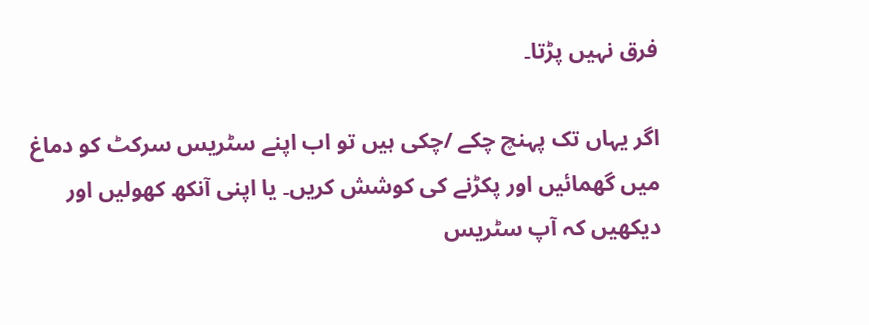فرق نہیں پڑتا۔

اگر یہاں تک پہنچ چکے /چکی ہیں تو اب اپنے سٹریس سرکٹ کو دماغ میں گھمائیں اور پکڑنے کی کوشش کریں۔ یا اپنی آنکھ کھولیں اور دیکھیں کہ آپ سٹریس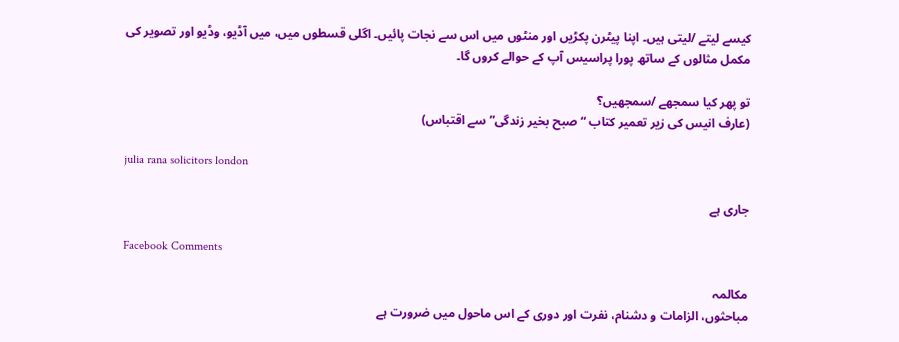کیسے لیتے /لیتی ہیں۔ اپنا پیٹرن پکڑیں اور منٹوں میں اس سے نجات پائیں۔ اگلی قسطوں میں، میں آڈیو، وڈیو اور تصویر کی مکمل مثالوں کے ساتھ پورا پراسیس آپ کے حوالے کروں گا۔

تو پھر کیا سمجھے /سمجھیں؟
(عارف انیس کی زیر تعمیر کتاب “صبح بخیر زندگی” سے اقتباس)

julia rana solicitors london

جاری ہے

Facebook Comments

مکالمہ
مباحثوں، الزامات و دشنام، نفرت اور دوری کے اس ماحول میں ضرورت ہے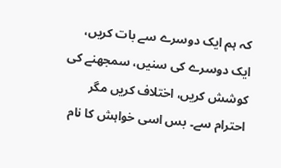کہ ہم ایک دوسرے سے بات کریں، ایک دوسرے کی سنیں، سمجھنے کی کوشش کریں، اختلاف کریں مگر احترام سے۔ بس اسی خواہش کا نام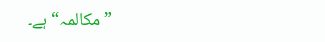”مکالمہ“ ہے۔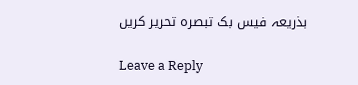بذریعہ فیس بک تبصرہ تحریر کریں

Leave a Reply